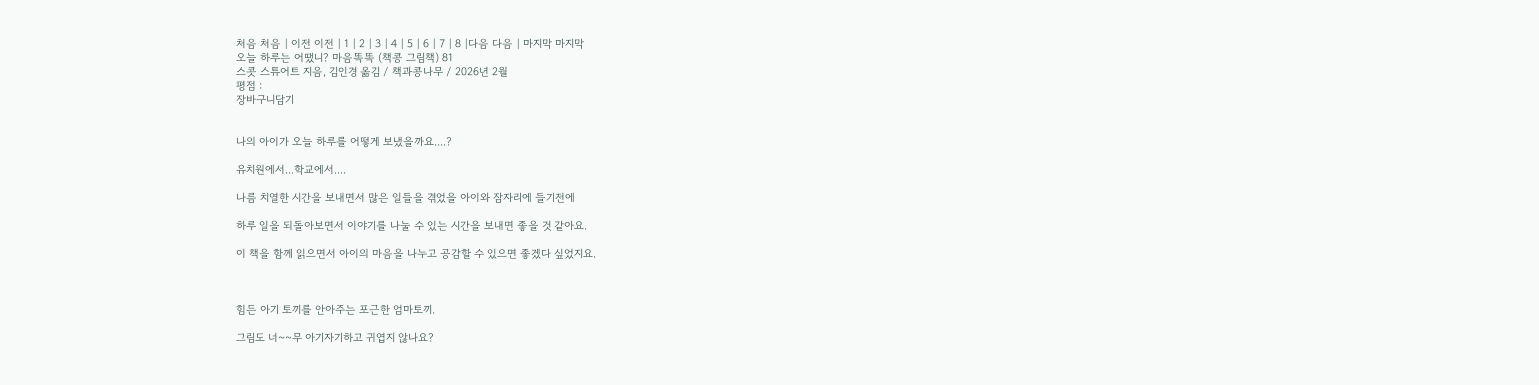처음 처음 | 이전 이전 | 1 | 2 | 3 | 4 | 5 | 6 | 7 | 8 |다음 다음 | 마지막 마지막
오늘 하루는 어땠니? 마음똑똑 (책콩 그림책) 81
스콧 스튜어트 지음, 김인경 옮김 / 책과콩나무 / 2026년 2월
평점 :
장바구니담기


나의 아이가 오늘 하루를 어떻게 보냈을까요....?

유치원에서...학교에서....

나름 치열한 시간을 보내면서 많은 일들을 겪었을 아이와 잠자리에 들기전에

하루 일을 되돌아보면서 이야기를 나눌 수 있는 시간을 보내면 좋을 것 같아요.

이 책을 함께 읽으면서 아이의 마음을 나누고 공감할 수 있으면 좋겠다 싶었지요.



힘든 아기 토끼를 안아주는 포근한 엄마토끼.

그림도 너~~무 아기자기하고 귀엽지 않나요?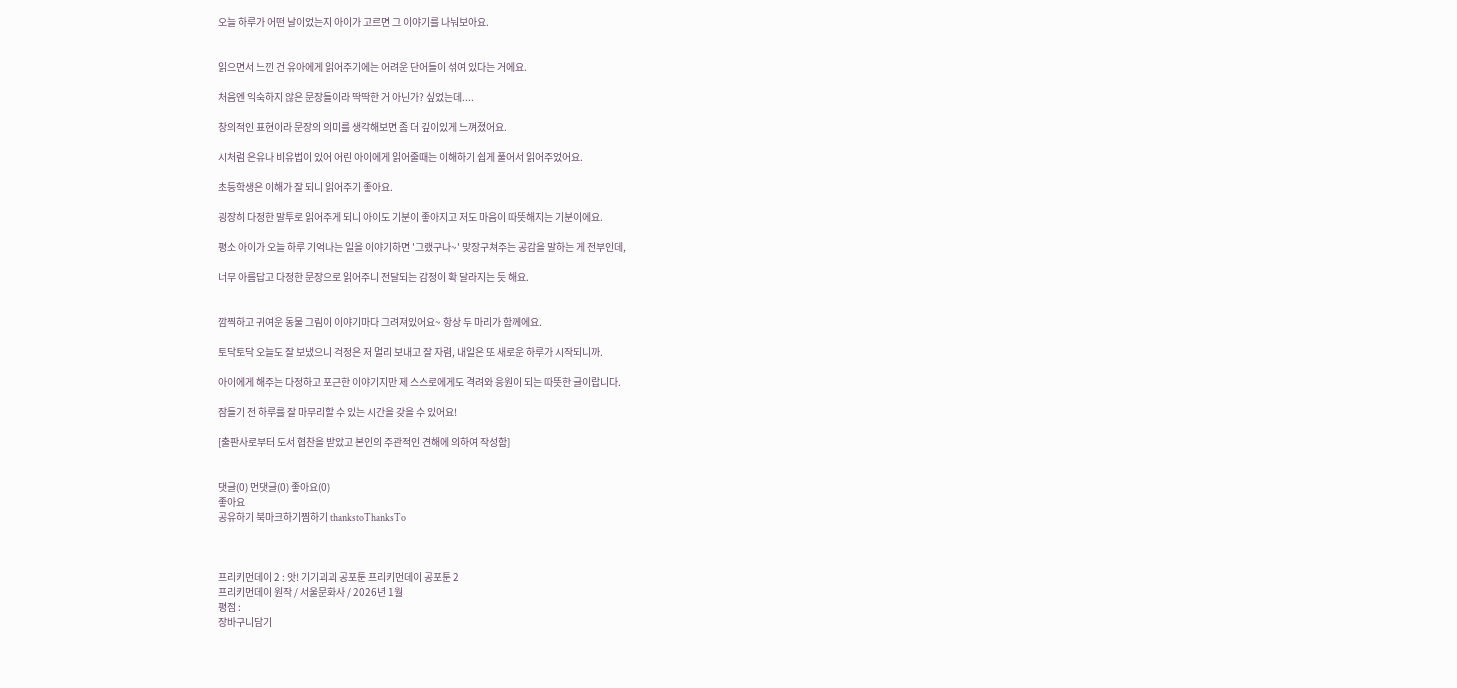오늘 하루가 어떤 날이었는지 아이가 고르면 그 이야기를 나눠보아요.


읽으면서 느낀 건 유아에게 읽어주기에는 어려운 단어들이 섞여 있다는 거에요.

처음엔 익숙하지 않은 문장들이라 딱딱한 거 아닌가? 싶었는데....

창의적인 표현이라 문장의 의미를 생각해보면 좀 더 깊이있게 느껴졌어요.

시처럼 은유나 비유법이 있어 어린 아이에게 읽어줄때는 이해하기 쉽게 풀어서 읽어주었어요.

초등학생은 이해가 잘 되니 읽어주기 좋아요.

굉장히 다정한 말투로 읽어주게 되니 아이도 기분이 좋아지고 저도 마음이 따뜻해지는 기분이에요.

평소 아이가 오늘 하루 기억나는 일을 이야기하면 '그랬구나~' 맞장구쳐주는 공감을 말하는 게 전부인데,

너무 아름답고 다정한 문장으로 읽어주니 전달되는 감정이 확 달라지는 듯 해요.


깜찍하고 귀여운 동물 그림이 이야기마다 그려져있어요~ 항상 두 마리가 함께에요.

토닥토닥 오늘도 잘 보냈으니 걱정은 저 멀리 보내고 잘 자렴, 내일은 또 새로운 하루가 시작되니까.

아이에게 해주는 다정하고 포근한 이야기지만 제 스스로에게도 격려와 응원이 되는 따뜻한 글이랍니다.

잠들기 전 하루를 잘 마무리할 수 있는 시간을 갖을 수 있어요!

[출판사로부터 도서 협찬을 받았고 본인의 주관적인 견해에 의하여 작성함]


댓글(0) 먼댓글(0) 좋아요(0)
좋아요
공유하기 북마크하기찜하기 thankstoThanksTo



프리키먼데이 2 : 앗! 기기괴괴 공포툰 프리키먼데이 공포툰 2
프리키먼데이 원작 / 서울문화사 / 2026년 1월
평점 :
장바구니담기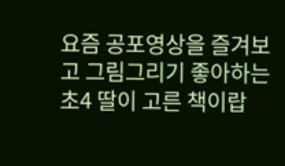요즘 공포영상을 즐겨보고 그림그리기 좋아하는 초4 딸이 고른 책이랍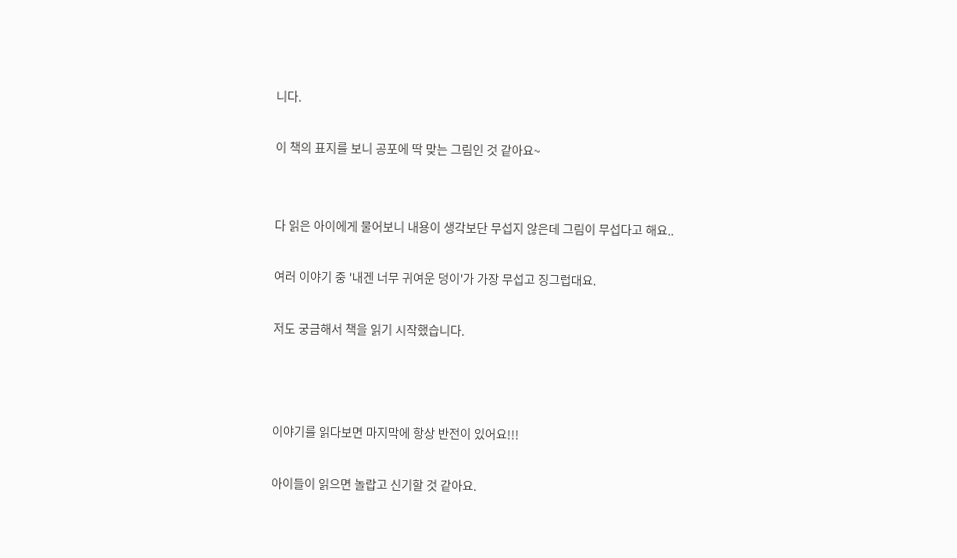니다.

이 책의 표지를 보니 공포에 딱 맞는 그림인 것 같아요~


다 읽은 아이에게 물어보니 내용이 생각보단 무섭지 않은데 그림이 무섭다고 해요..

여러 이야기 중 '내겐 너무 귀여운 덩이'가 가장 무섭고 징그럽대요.

저도 궁금해서 책을 읽기 시작했습니다.



이야기를 읽다보면 마지막에 항상 반전이 있어요!!!

아이들이 읽으면 놀랍고 신기할 것 같아요.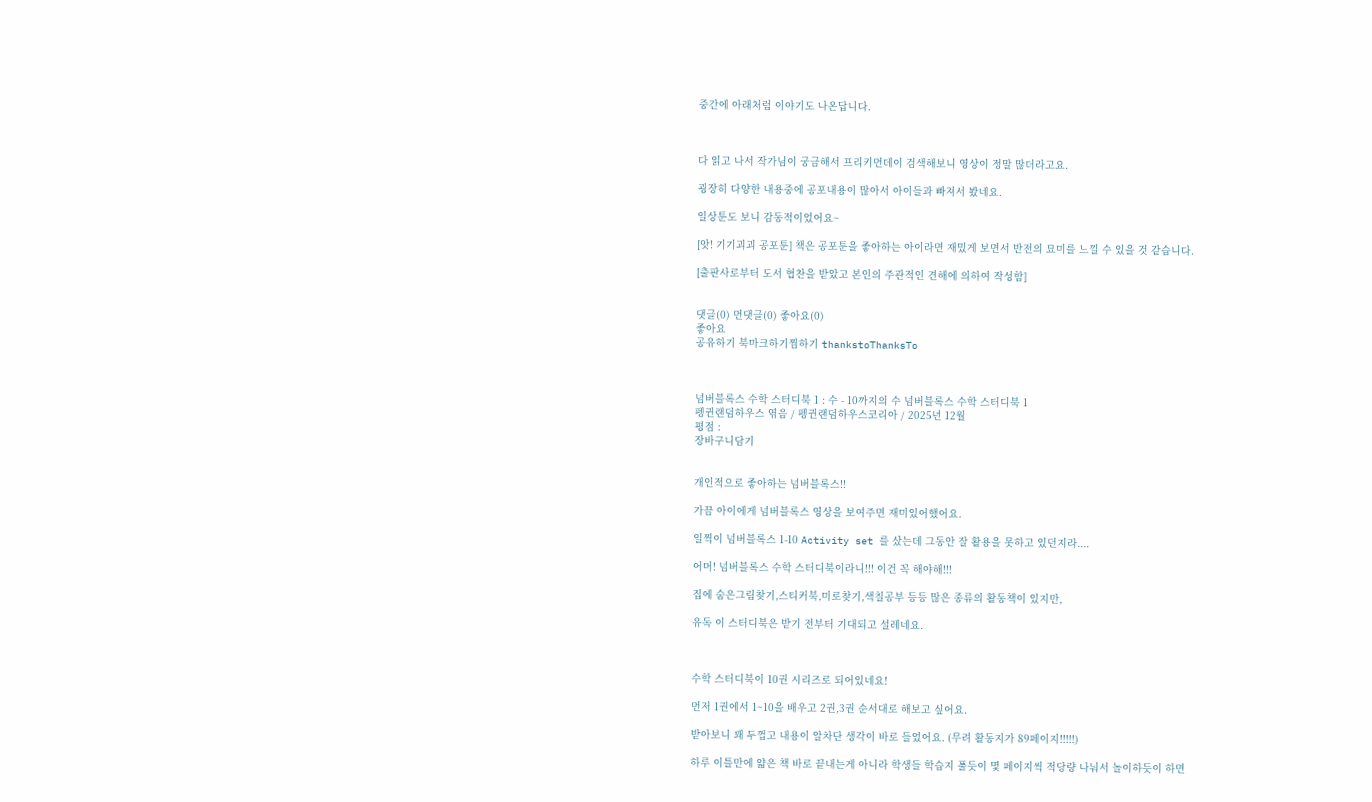중간에 아래처럼 이야기도 나온답니다.



다 읽고 나서 작가님이 궁금해서 프리키먼데이 검색해보니 영상이 정말 많더라고요.

굉장히 다양한 내용중에 공포내용이 많아서 아이들과 빠져서 봤네요.

일상툰도 보니 감동적이었어요~

[앗! 기기괴괴 공포툰] 책은 공포툰을 좋아하는 아이라면 재밌게 보면서 반전의 묘미를 느낄 수 있을 것 같습니다.

[출판사로부터 도서 협찬을 받았고 본인의 주관적인 견해에 의하여 작성함]


댓글(0) 먼댓글(0) 좋아요(0)
좋아요
공유하기 북마크하기찜하기 thankstoThanksTo



넘버블록스 수학 스터디북 1 : 수 - 10까지의 수 넘버블록스 수학 스터디북 1
펭귄랜덤하우스 엮음 / 펭귄랜덤하우스코리아 / 2025년 12월
평점 :
장바구니담기


개인적으로 좋아하는 넘버블록스!!

가끔 아이에게 넘버블록스 영상을 보여주면 재미있어했어요.

일찍이 넘버블록스 1-10 Activity set 를 샀는데 그동안 잘 활용을 못하고 있던지라....

어머! 넘버블록스 수학 스터디북이라니!!! 이건 꼭 해야해!!!

집에 숨은그림찾기,스티커북,미로찾기,색칠공부 등등 많은 종류의 활동책이 있지만,

유독 이 스터디북은 받기 전부터 기대되고 설레네요.



수학 스터디북이 10권 시리즈로 되어있네요!

먼저 1권에서 1~10을 배우고 2권,3권 순서대로 해보고 싶어요.

받아보니 꽤 두껍고 내용이 알차단 생각이 바로 들었어요. (무려 활동지가 89페이지!!!!!)

하루 이틀만에 얇은 책 바로 끝내는게 아니라 학생들 학습지 풀듯이 몇 페이지씩 적당량 나눠서 놀이하듯이 하면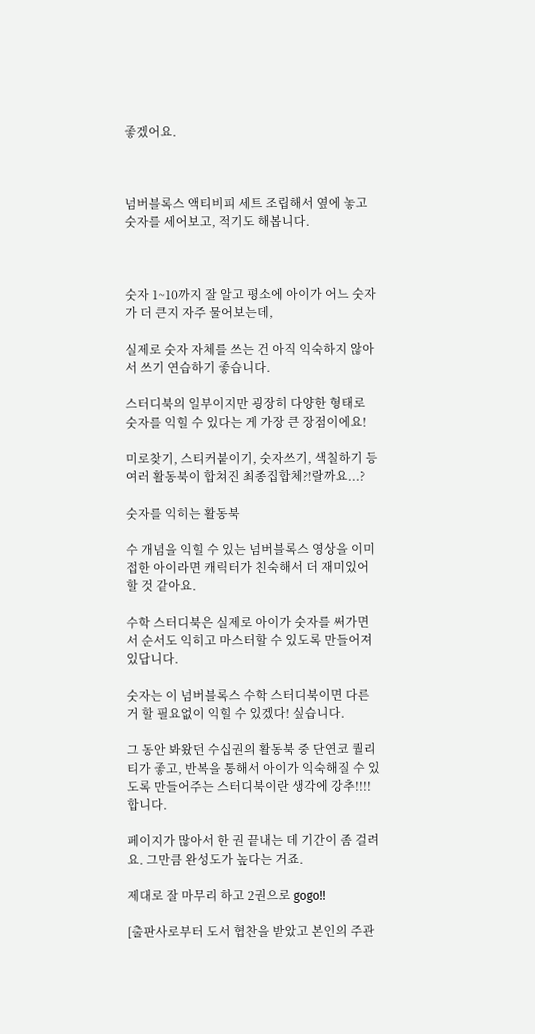좋겠어요.



넘버블록스 액티비피 세트 조립해서 옆에 놓고 숫자를 세어보고, 적기도 해봅니다.



숫자 1~10까지 잘 알고 평소에 아이가 어느 숫자가 더 큰지 자주 물어보는데,

실제로 숫자 자체를 쓰는 건 아직 익숙하지 않아서 쓰기 연습하기 좋습니다.

스터디북의 일부이지만 굉장히 다양한 형태로 숫자를 익힐 수 있다는 게 가장 큰 장점이에요!

미로찾기, 스티커붙이기, 숫자쓰기, 색칠하기 등 여러 활동북이 합쳐진 최종집합체?!랄까요...?

숫자를 익히는 활동북

수 개념을 익힐 수 있는 넘버블록스 영상을 이미 접한 아이라면 캐릭터가 친숙해서 더 재미있어 할 것 같아요.

수학 스터디북은 실제로 아이가 숫자를 써가면서 순서도 익히고 마스터할 수 있도록 만들어져 있답니다.

숫자는 이 넘버블록스 수학 스터디북이면 다른 거 할 필요없이 익힐 수 있겠다! 싶습니다.

그 동안 봐왔던 수십권의 활동북 중 단연코 퀄리티가 좋고, 반복을 통해서 아이가 익숙해질 수 있도록 만들어주는 스터디북이란 생각에 강추!!!! 합니다.

페이지가 많아서 한 권 끝내는 데 기간이 좀 걸려요. 그만큼 완성도가 높다는 거죠.

제대로 잘 마무리 하고 2권으로 gogo!!

[출판사로부터 도서 협찬을 받았고 본인의 주관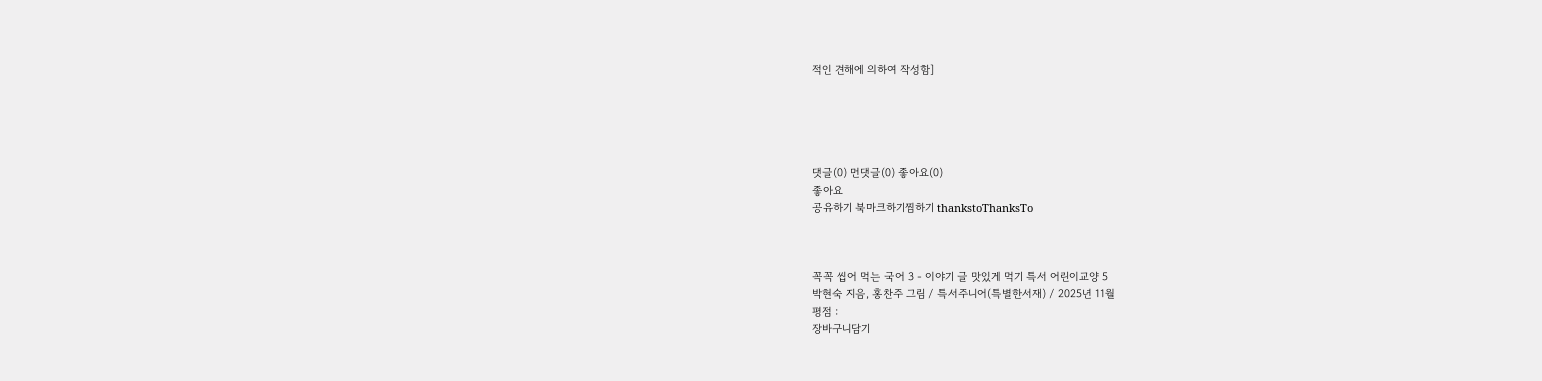적인 견해에 의하여 작성함]





댓글(0) 먼댓글(0) 좋아요(0)
좋아요
공유하기 북마크하기찜하기 thankstoThanksTo



꼭꼭 씹어 먹는 국어 3 - 이야기 글 맛있게 먹기 특서 어린이교양 5
박현숙 지음, 홍찬주 그림 / 특서주니어(특별한서재) / 2025년 11월
평점 :
장바구니담기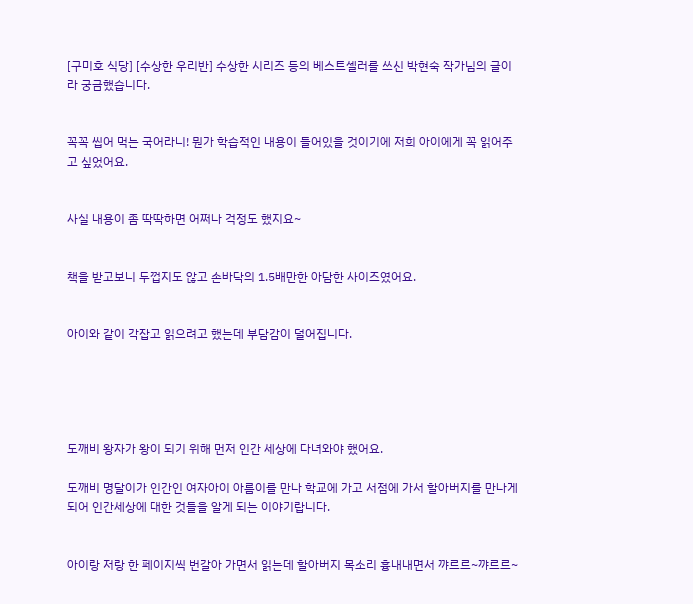[구미호 식당] [수상한 우리반] 수상한 시리즈 등의 베스트셀러를 쓰신 박현숙 작가님의 글이라 궁금했습니다.


꼭꼭 씹어 먹는 국어라니! 뭔가 학습적인 내용이 들어있을 것이기에 저희 아이에게 꼭 읽어주고 싶었어요.


사실 내용이 좀 딱딱하면 어쩌나 걱정도 했지요~


책을 받고보니 두껍지도 않고 손바닥의 1.5배만한 아담한 사이즈였어요.


아이와 같이 각잡고 읽으려고 했는데 부담감이 덜어집니다.





도깨비 왕자가 왕이 되기 위해 먼저 인간 세상에 다녀와야 했어요.

도깨비 명달이가 인간인 여자아이 아름이를 만나 학교에 가고 서점에 가서 할아버지를 만나게 되어 인간세상에 대한 것들을 알게 되는 이야기랍니다.


아이랑 저랑 한 페이지씩 번갈아 가면서 읽는데 할아버지 목소리 흉내내면서 꺄르르~꺄르르~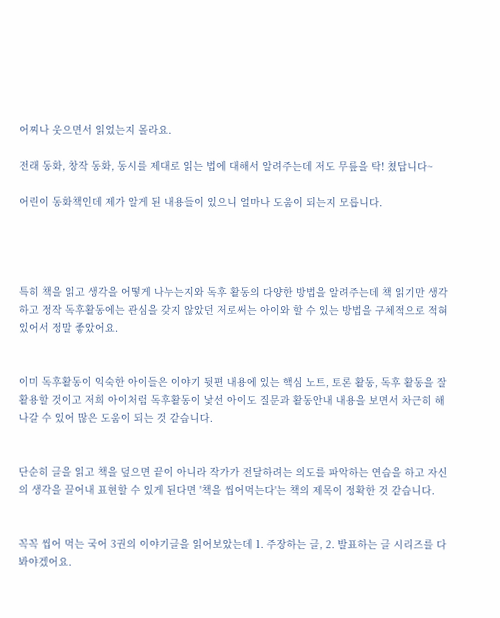어찌나 웃으면서 읽었는지 몰라요.

전래 동화, 창작 동화, 동시를 제대로 읽는 법에 대해서 알려주는데 저도 무릎을 탁! 쳤답니다~

어린이 동화책인데 제가 알게 된 내용들이 있으니 얼마나 도움이 되는지 모릅니다.




특히 책을 읽고 생각을 어떻게 나누는지와 독후 활동의 다양한 방법을 알려주는데 책 읽기만 생각하고 정작 독후활동에는 관심을 갖지 않았던 저로써는 아이와 할 수 있는 방법을 구체적으로 적혀 있어서 정말 좋았어요.


이미 독후활동이 익숙한 아이들은 이야기 뒷편 내용에 있는 핵심 노트, 토론 활동, 독후 활동을 잘 활용할 것이고 저희 아이처럼 독후활동이 낯선 아이도 질문과 활동안내 내용을 보면서 차근히 해나갈 수 있어 많은 도움이 되는 것 같습니다.


단순히 글을 읽고 책을 덮으면 끝이 아니라 작가가 전달하려는 의도를 파악하는 연습을 하고 자신의 생각을 끌어내 표현할 수 있게 된다면 '책을 씹어먹는다'는 책의 제목이 정확한 것 같습니다.


꼭꼭 씹어 먹는 국어 3권의 이야기글을 읽어보았는데 1. 주장하는 글, 2. 발표하는 글 시리즈를 다 봐야겠어요.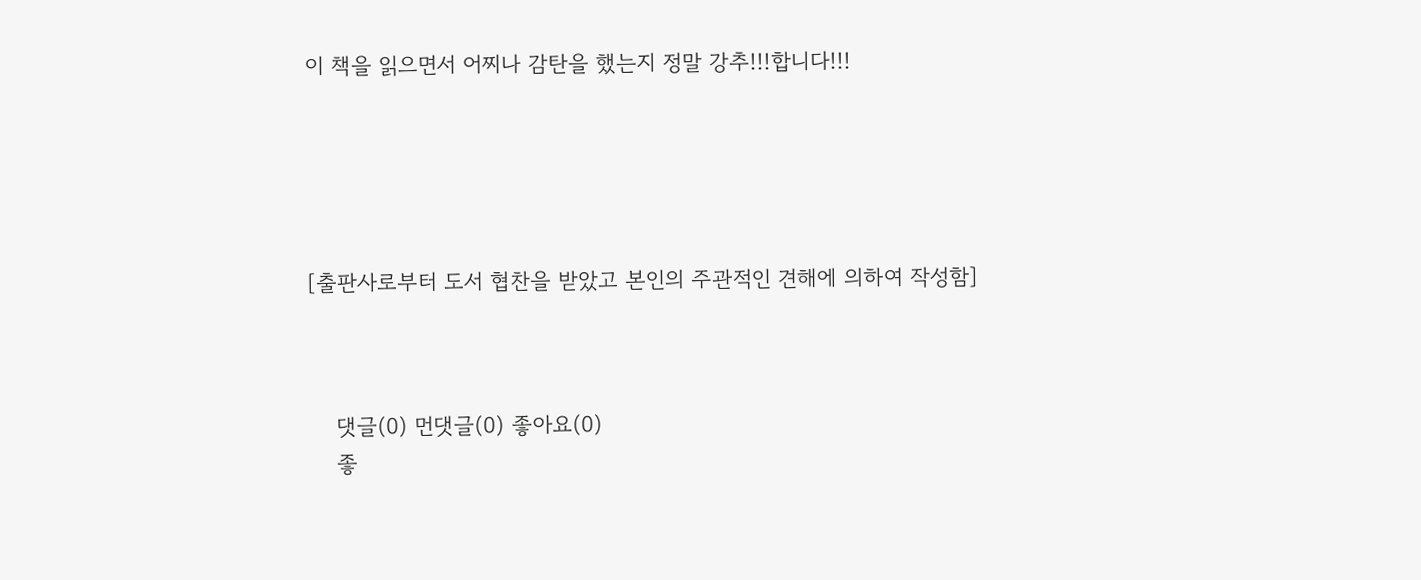이 책을 읽으면서 어찌나 감탄을 했는지 정말 강추!!!합니다!!!





[출판사로부터 도서 협찬을 받았고 본인의 주관적인 견해에 의하여 작성함]



    댓글(0) 먼댓글(0) 좋아요(0)
    좋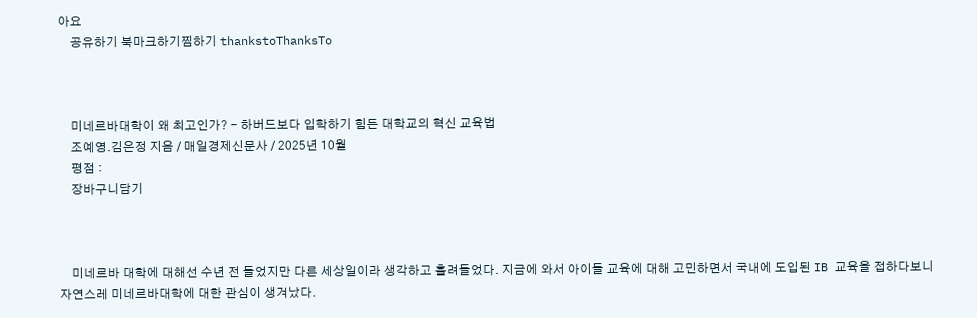아요
    공유하기 북마크하기찜하기 thankstoThanksTo



    미네르바대학이 왜 최고인가? - 하버드보다 입학하기 힘든 대학교의 혁신 교육법
    조예영.김은정 지음 / 매일경제신문사 / 2025년 10월
    평점 :
    장바구니담기



    미네르바 대학에 대해선 수년 전 들었지만 다른 세상일이라 생각하고 흘려들었다. 지금에 와서 아이들 교육에 대해 고민하면서 국내에 도입된 IB 교육을 접하다보니 자연스레 미네르바대학에 대한 관심이 생겨났다.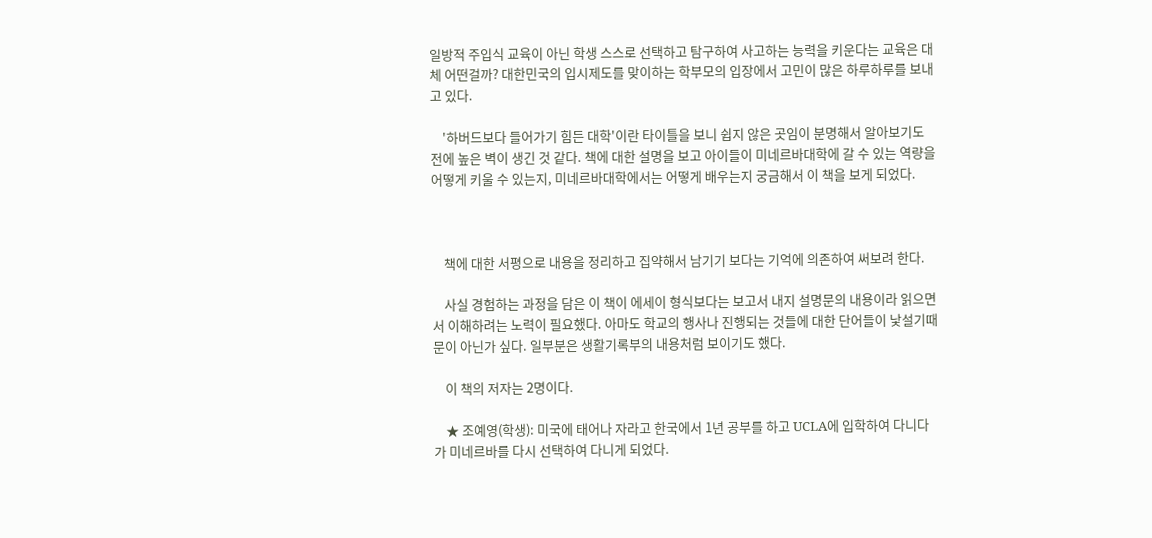일방적 주입식 교육이 아닌 학생 스스로 선택하고 탐구하여 사고하는 능력을 키운다는 교육은 대체 어떤걸까? 대한민국의 입시제도를 맞이하는 학부모의 입장에서 고민이 많은 하루하루를 보내고 있다.

    '하버드보다 들어가기 힘든 대학'이란 타이틀을 보니 쉽지 않은 곳임이 분명해서 알아보기도 전에 높은 벽이 생긴 것 같다. 책에 대한 설명을 보고 아이들이 미네르바대학에 갈 수 있는 역량을 어떻게 키울 수 있는지, 미네르바대학에서는 어떻게 배우는지 궁금해서 이 책을 보게 되었다.



    책에 대한 서평으로 내용을 정리하고 집약해서 남기기 보다는 기억에 의존하여 써보려 한다.

    사실 경험하는 과정을 담은 이 책이 에세이 형식보다는 보고서 내지 설명문의 내용이라 읽으면서 이해하려는 노력이 필요했다. 아마도 학교의 행사나 진행되는 것들에 대한 단어들이 낯설기때문이 아닌가 싶다. 일부분은 생활기록부의 내용처럼 보이기도 했다.

    이 책의 저자는 2명이다.

    ★ 조예영(학생): 미국에 태어나 자라고 한국에서 1년 공부를 하고 UCLA에 입학하여 다니다가 미네르바를 다시 선택하여 다니게 되었다.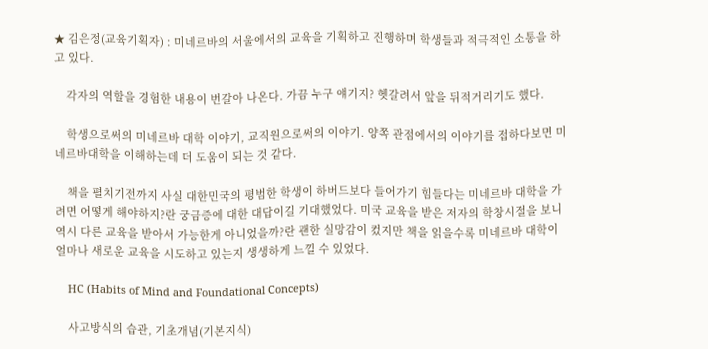★ 김은정(교육기획자) : 미네르바의 서울에서의 교육을 기획하고 진행하며 학생들과 적극적인 소통을 하고 있다.

    각자의 역할을 경험한 내용이 번갈아 나온다. 가끔 누구 얘기지? 헷갈려서 앞을 뒤적거리기도 했다.

    학생으로써의 미네르바 대학 이야기, 교직원으로써의 이야기. 양쪽 관점에서의 이야기를 접하다보면 미네르바대학을 이해하는데 더 도움이 되는 것 같다.

    책을 펼치기전까지 사실 대한민국의 평범한 학생이 하버드보다 들어가기 힘들다는 미네르바 대학을 가려면 어떻게 해야하지?란 궁금증에 대한 대답이길 기대했었다. 미국 교육을 받은 저자의 학창시절을 보니 역시 다른 교육을 받아서 가능한게 아니었을까?란 괜한 실망감이 컸지만 책을 읽을수록 미네르바 대학이 얼마나 새로운 교육을 시도하고 있는지 생생하게 느낄 수 있었다.

    HC (Habits of Mind and Foundational Concepts)

    사고방식의 습관, 기초개념(기본지식)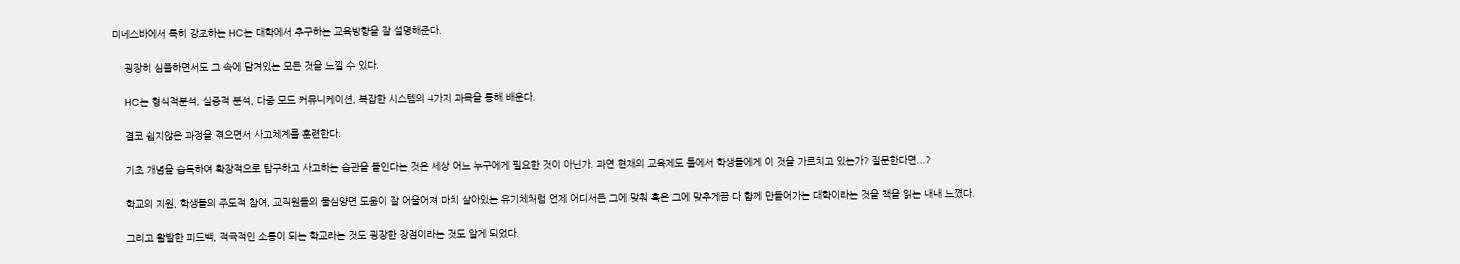미네스바에서 특히 강조하는 HC는 대학에서 추구하는 교육방향을 잘 설명해준다.

    굉장히 심플하면서도 그 속에 담겨있는 모든 것을 느낄 수 있다.

    HC는 형식적분석, 실증적 분석, 다중 모드 커뮤니케이션, 복잡한 시스템의 4가지 과목을 통해 배운다.

    결코 쉽지않은 과정을 겪으면서 사고체계를 훈련한다.

    기초 개념을 습득하여 확장적으로 탐구하고 사고하는 습관을 들인다는 것은 세상 어느 누구에게 필요한 것이 아닌가. 과연 현재의 교육제도 틀에서 학생들에게 이 것을 가르치고 있는가? 질문한다면...?

    학교의 지원, 학생들의 주도적 참여, 교직원들의 물심양면 도움이 잘 어울어져 마치 살아있는 유기체처럼 언제 어디서든 그에 맞춰 혹은 그에 맞추게끔 다 함께 만들어가는 대학이라는 것을 책을 읽는 내내 느꼈다.

    그리고 활발한 피드백, 적극적인 소통이 되는 학교라는 것도 굉장한 장점이라는 것도 알게 되었다.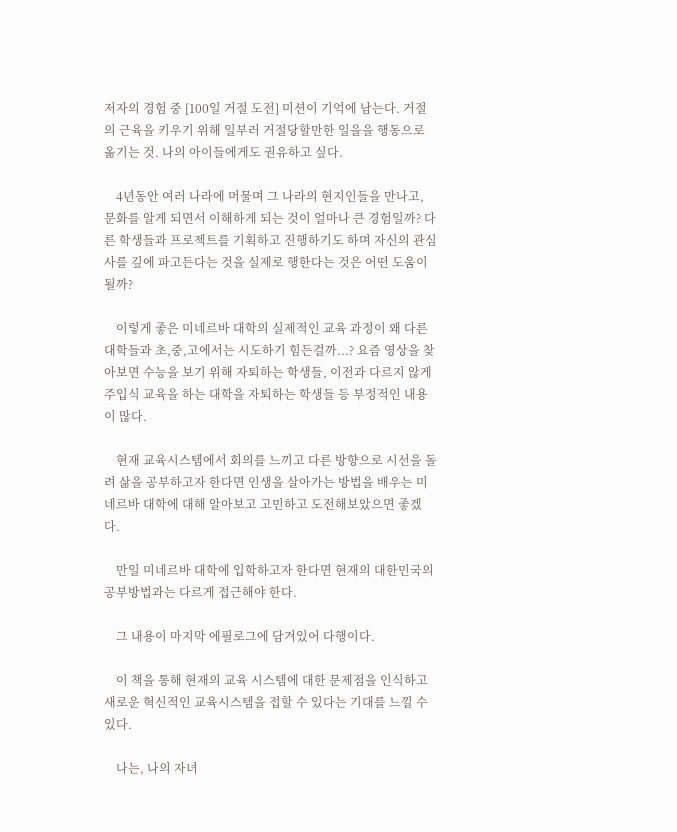저자의 경험 중 [100일 거절 도전] 미션이 기억에 남는다. 거절의 근육을 키우기 위해 일부러 거절당할만한 일을을 행동으로 옮기는 것. 나의 아이들에게도 권유하고 싶다.

    4년동안 여러 나라에 머물며 그 나라의 현지인들을 만나고, 문화를 알게 되면서 이해하게 되는 것이 얼마나 큰 경험일까? 다른 학생들과 프로젝트를 기획하고 진행하기도 하며 자신의 관심사를 깊에 파고든다는 것을 실제로 행한다는 것은 어떤 도움이 될까?

    이렇게 좋은 미네르바 대학의 실제적인 교육 과정이 왜 다른 대학들과 초,중,고에서는 시도하기 힘든걸까...? 요즘 영상을 찾아보면 수능을 보기 위해 자퇴하는 학생들, 이전과 다르지 않게 주입식 교육을 하는 대학을 자퇴하는 학생들 등 부정적인 내용이 많다.

    현재 교육시스템에서 회의를 느끼고 다른 방향으로 시선을 돌려 삶을 공부하고자 한다면 인생을 살아가는 방법을 배우는 미네르바 대학에 대해 알아보고 고민하고 도전해보았으면 좋겠다.

    만일 미네르바 대학에 입학하고자 한다면 현재의 대한민국의 공부방법과는 다르게 접근해야 한다.

    그 내용이 마지막 에필로그에 담겨있어 다행이다.

    이 책을 통해 현재의 교육 시스템에 대한 문제점을 인식하고 새로운 혁신적인 교육시스템을 접할 수 있다는 기대를 느낄 수 있다.

    나는, 나의 자녀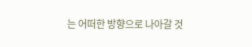는 어떠한 방향으로 나아갈 것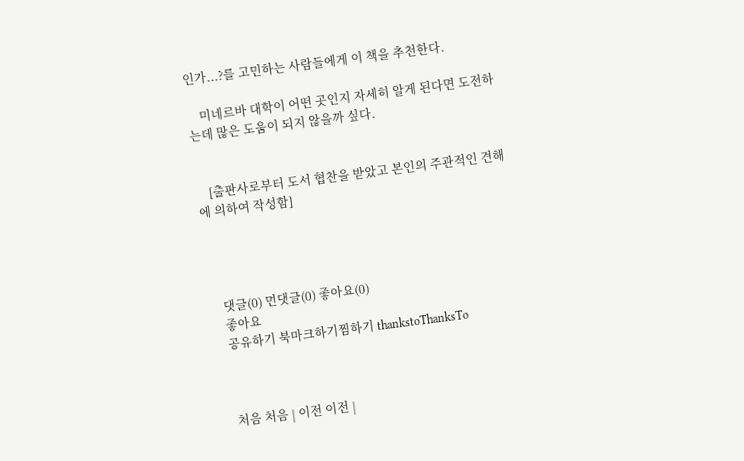인가...?를 고민하는 사람들에게 이 책을 추천한다.

    미네르바 대학이 어떤 곳인지 자세히 알게 된다면 도전하는데 많은 도움이 되지 않을까 싶다.


    [출판사로부터 도서 협찬을 받았고 본인의 주관적인 견해에 의하여 작성함]




    댓글(0) 먼댓글(0) 좋아요(0)
    좋아요
    공유하기 북마크하기찜하기 thankstoThanksTo



    처음 처음 | 이전 이전 |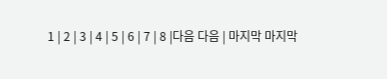1 | 2 | 3 | 4 | 5 | 6 | 7 | 8 |다음 다음 | 마지막 마지막